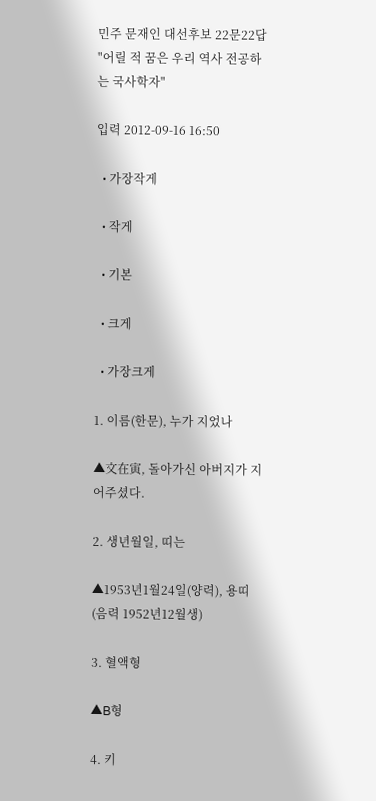민주 문재인 대선후보 22문22답 "어릴 적 꿈은 우리 역사 전공하는 국사학자"

입력 2012-09-16 16:50

  • 가장작게

  • 작게

  • 기본

  • 크게

  • 가장크게

1. 이름(한문), 누가 지었나

▲文在寅, 돌아가신 아버지가 지어주셨다.

2. 생년월일, 띠는

▲1953년1월24일(양력), 용띠(음력 1952년12월생)

3. 혈액형

▲B형

4. 키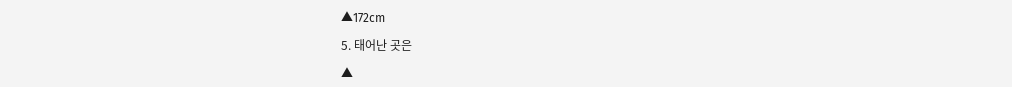▲172cm

5. 태어난 곳은

▲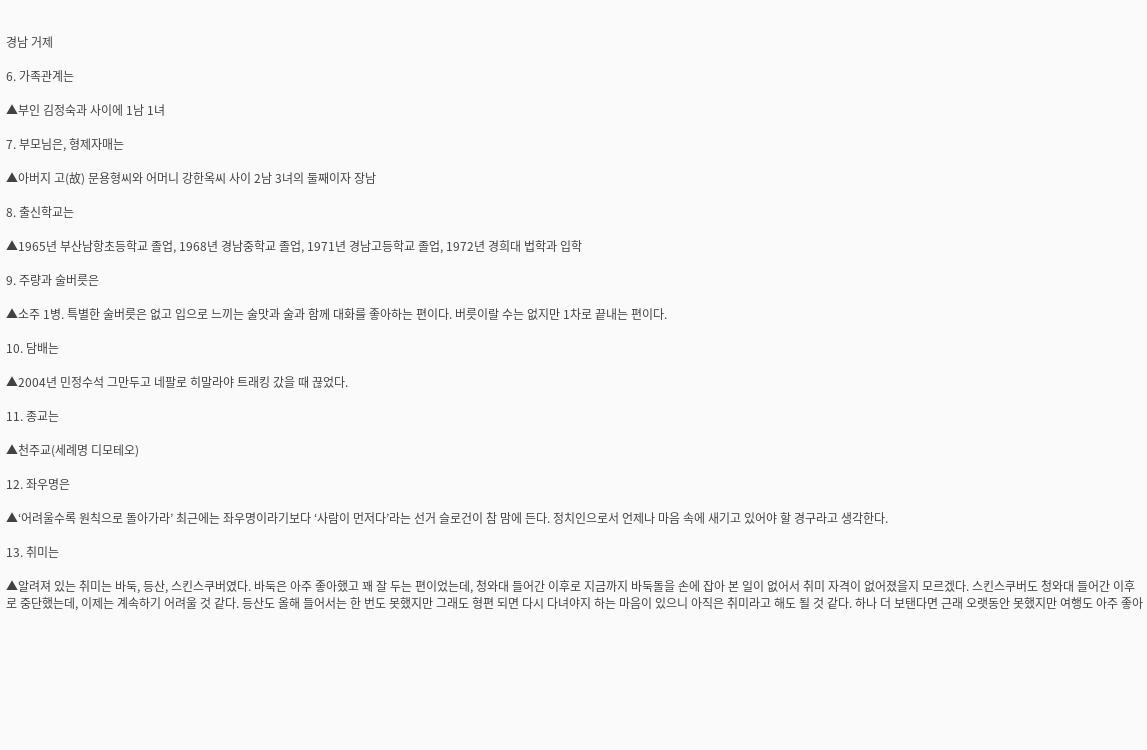경남 거제

6. 가족관계는

▲부인 김정숙과 사이에 1남 1녀

7. 부모님은, 형제자매는

▲아버지 고(故) 문용형씨와 어머니 강한옥씨 사이 2남 3녀의 둘째이자 장남

8. 출신학교는

▲1965년 부산남항초등학교 졸업, 1968년 경남중학교 졸업, 1971년 경남고등학교 졸업, 1972년 경희대 법학과 입학

9. 주량과 술버릇은

▲소주 1병. 특별한 술버릇은 없고 입으로 느끼는 술맛과 술과 함께 대화를 좋아하는 편이다. 버릇이랄 수는 없지만 1차로 끝내는 편이다.

10. 담배는

▲2004년 민정수석 그만두고 네팔로 히말라야 트래킹 갔을 때 끊었다.

11. 종교는

▲천주교(세례명 디모테오)

12. 좌우명은

▲‘어려울수록 원칙으로 돌아가라’ 최근에는 좌우명이라기보다 ‘사람이 먼저다’라는 선거 슬로건이 참 맘에 든다. 정치인으로서 언제나 마음 속에 새기고 있어야 할 경구라고 생각한다.

13. 취미는

▲알려져 있는 취미는 바둑, 등산, 스킨스쿠버였다. 바둑은 아주 좋아했고 꽤 잘 두는 편이었는데, 청와대 들어간 이후로 지금까지 바둑돌을 손에 잡아 본 일이 없어서 취미 자격이 없어졌을지 모르겠다. 스킨스쿠버도 청와대 들어간 이후로 중단했는데, 이제는 계속하기 어려울 것 같다. 등산도 올해 들어서는 한 번도 못했지만 그래도 형편 되면 다시 다녀야지 하는 마음이 있으니 아직은 취미라고 해도 될 것 같다. 하나 더 보탠다면 근래 오랫동안 못했지만 여행도 아주 좋아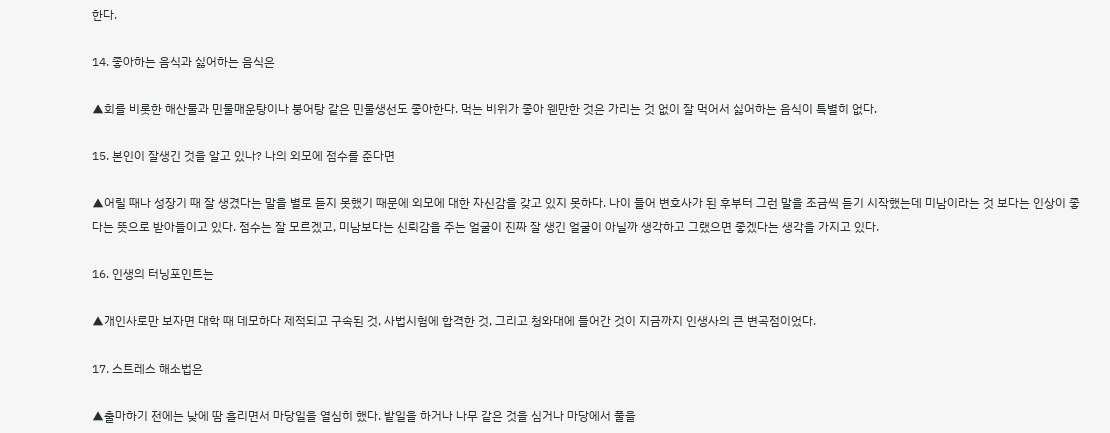한다.

14. 좋아하는 음식과 싫어하는 음식은

▲회를 비롯한 해산물과 민물매운탕이나 붕어탕 같은 민물생선도 좋아한다. 먹는 비위가 좋아 웬만한 것은 가리는 것 없이 잘 먹어서 싫어하는 음식이 특별히 없다.

15. 본인이 잘생긴 것을 알고 있나? 나의 외모에 점수를 준다면

▲어릴 때나 성장기 때 잘 생겼다는 말을 별로 듣지 못했기 때문에 외모에 대한 자신감을 갖고 있지 못하다. 나이 들어 변호사가 된 후부터 그런 말을 조금씩 듣기 시작했는데 미남이라는 것 보다는 인상이 좋다는 뜻으로 받아들이고 있다. 점수는 잘 모르겠고, 미남보다는 신뢰감을 주는 얼굴이 진짜 잘 생긴 얼굴이 아닐까 생각하고 그랬으면 좋겠다는 생각을 가지고 있다.

16. 인생의 터닝포인트는

▲개인사로만 보자면 대학 때 데모하다 제적되고 구속된 것, 사법시험에 합격한 것, 그리고 청와대에 들어간 것이 지금까지 인생사의 큰 변곡점이었다.

17. 스트레스 해소법은

▲출마하기 전에는 낮에 땀 흘리면서 마당일을 열심히 했다. 밭일을 하거나 나무 같은 것을 심거나 마당에서 풀을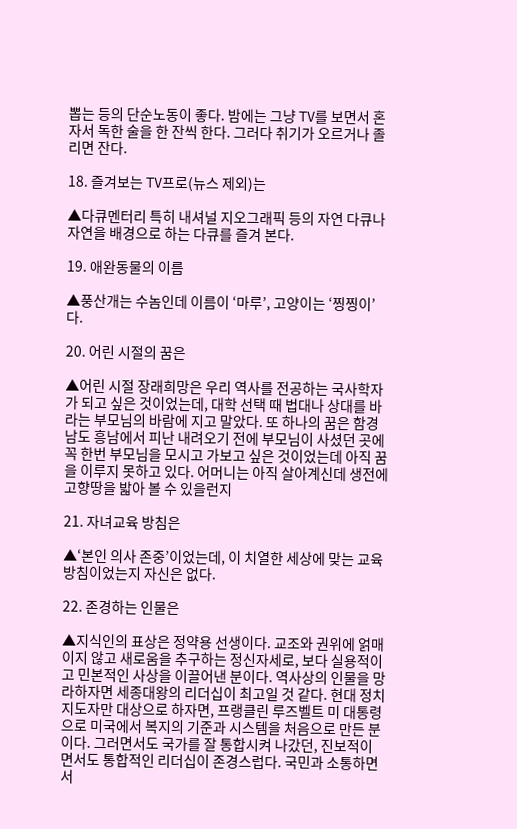뽑는 등의 단순노동이 좋다. 밤에는 그냥 TV를 보면서 혼자서 독한 술을 한 잔씩 한다. 그러다 취기가 오르거나 졸리면 잔다.

18. 즐겨보는 TV프로(뉴스 제외)는

▲다큐멘터리 특히 내셔널 지오그래픽 등의 자연 다큐나 자연을 배경으로 하는 다큐를 즐겨 본다.

19. 애완동물의 이름

▲풍산개는 수놈인데 이름이 ‘마루’, 고양이는 ‘찡찡이’다.

20. 어린 시절의 꿈은

▲어린 시절 장래희망은 우리 역사를 전공하는 국사학자가 되고 싶은 것이었는데, 대학 선택 때 법대나 상대를 바라는 부모님의 바람에 지고 말았다. 또 하나의 꿈은 함경남도 흥남에서 피난 내려오기 전에 부모님이 사셨던 곳에 꼭 한번 부모님을 모시고 가보고 싶은 것이었는데 아직 꿈을 이루지 못하고 있다. 어머니는 아직 살아계신데 생전에 고향땅을 밟아 볼 수 있을런지

21. 자녀교육 방침은

▲‘본인 의사 존중’이었는데, 이 치열한 세상에 맞는 교육방침이었는지 자신은 없다.

22. 존경하는 인물은

▲지식인의 표상은 정약용 선생이다. 교조와 권위에 얽매이지 않고 새로움을 추구하는 정신자세로, 보다 실용적이고 민본적인 사상을 이끌어낸 분이다. 역사상의 인물을 망라하자면 세종대왕의 리더십이 최고일 것 같다. 현대 정치지도자만 대상으로 하자면, 프랭클린 루즈벨트 미 대통령으로 미국에서 복지의 기준과 시스템을 처음으로 만든 분이다. 그러면서도 국가를 잘 통합시켜 나갔던, 진보적이면서도 통합적인 리더십이 존경스럽다. 국민과 소통하면서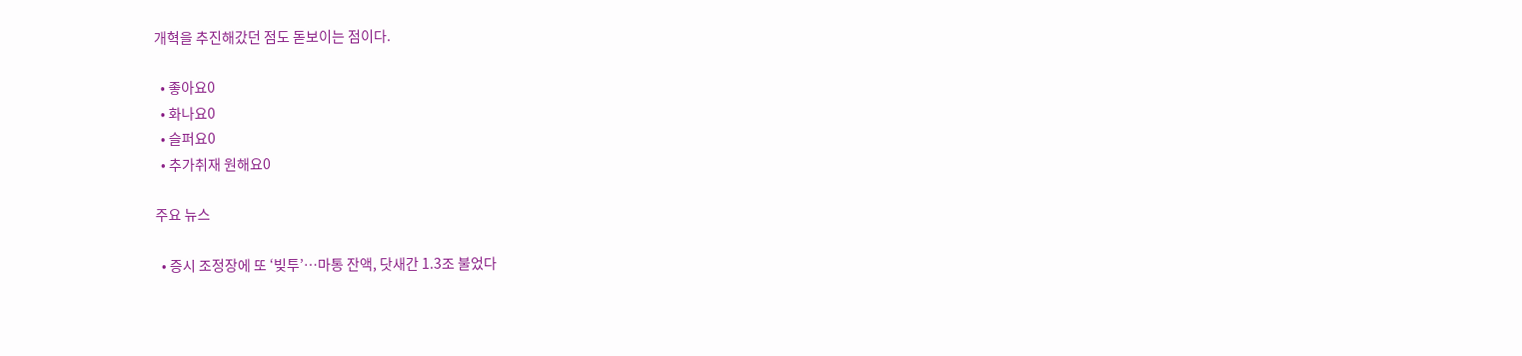개혁을 추진해갔던 점도 돋보이는 점이다.

  • 좋아요0
  • 화나요0
  • 슬퍼요0
  • 추가취재 원해요0

주요 뉴스

  • 증시 조정장에 또 ‘빚투’…마통 잔액, 닷새간 1.3조 불었다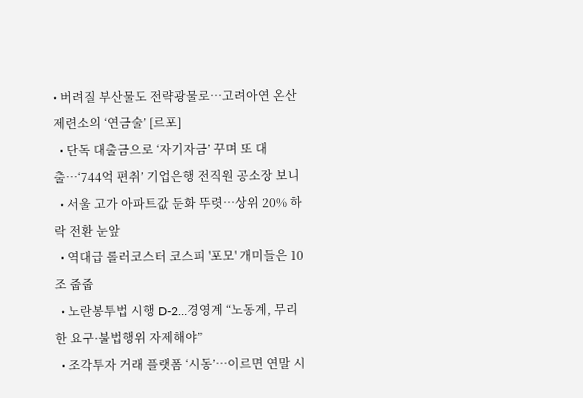• 버려질 부산물도 전략광물로…고려아연 온산제련소의 ‘연금술’ [르포]
  • 단독 대출금으로 ‘자기자금’ 꾸며 또 대출…‘744억 편취’ 기업은행 전직원 공소장 보니
  • 서울 고가 아파트값 둔화 뚜렷⋯상위 20% 하락 전환 눈앞
  • 역대급 롤러코스터 코스피 '포모' 개미들은 10조 줍줍
  • 노란봉투법 시행 D-2…경영계 “노동계, 무리한 요구·불법행위 자제해야”
  • 조각투자 거래 플랫폼 ‘시동’…이르면 연말 시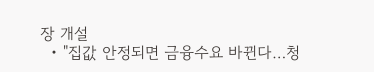장 개설
  • "집값 안정되면 금융수요 바뀐다…청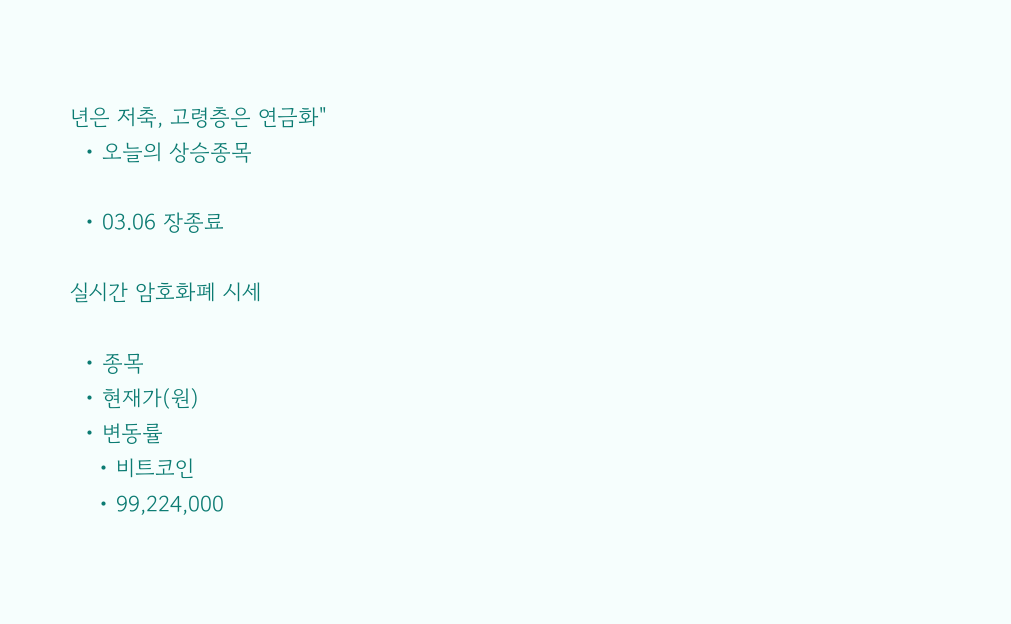년은 저축, 고령층은 연금화"
  • 오늘의 상승종목

  • 03.06 장종료

실시간 암호화폐 시세

  • 종목
  • 현재가(원)
  • 변동률
    • 비트코인
    • 99,224,000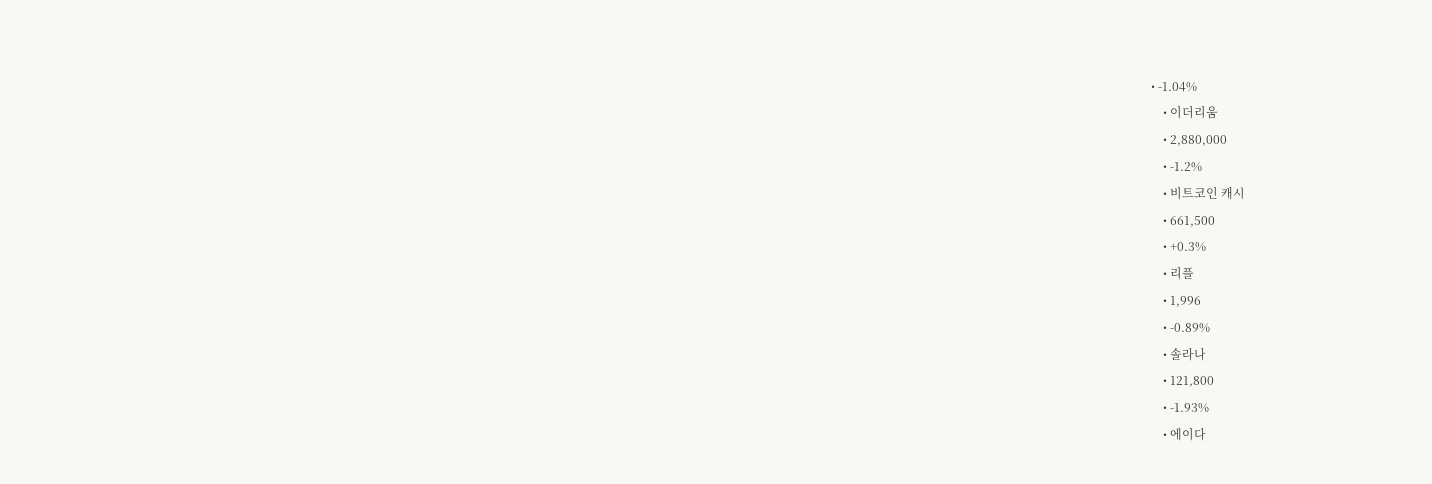• -1.04%
    • 이더리움
    • 2,880,000
    • -1.2%
    • 비트코인 캐시
    • 661,500
    • +0.3%
    • 리플
    • 1,996
    • -0.89%
    • 솔라나
    • 121,800
    • -1.93%
    • 에이다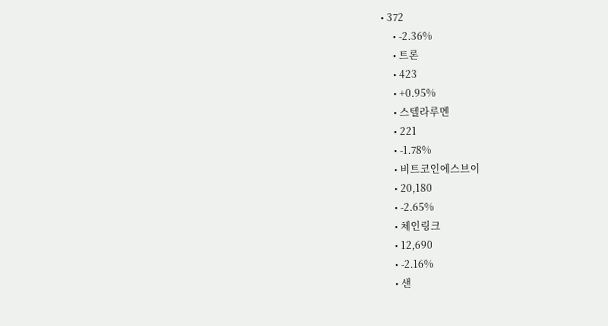• 372
    • -2.36%
    • 트론
    • 423
    • +0.95%
    • 스텔라루멘
    • 221
    • -1.78%
    • 비트코인에스브이
    • 20,180
    • -2.65%
    • 체인링크
    • 12,690
    • -2.16%
    • 샌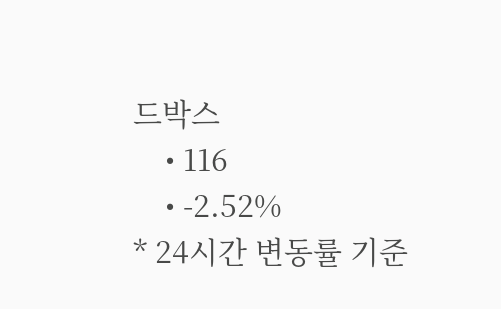드박스
    • 116
    • -2.52%
* 24시간 변동률 기준